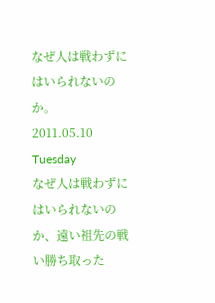なぜ人は戦わずにはいられないのか。
2011.05.10 Tuesday
なぜ人は戦わずにはいられないのか、遠い祖先の戦い勝ち取った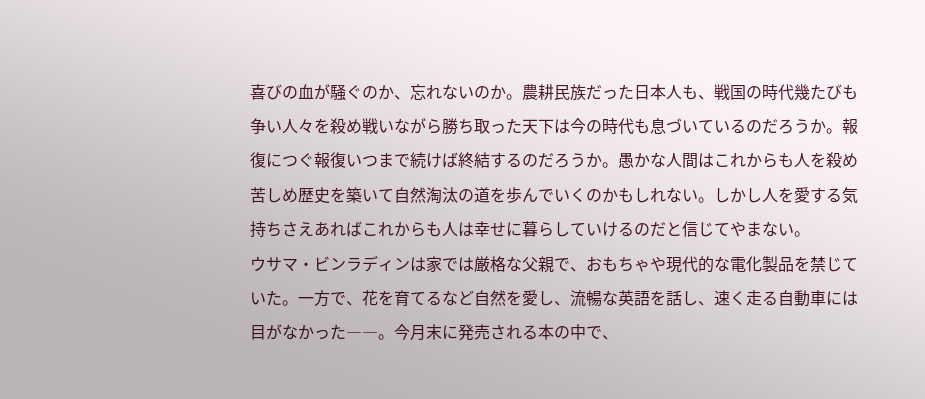喜びの血が騒ぐのか、忘れないのか。農耕民族だった日本人も、戦国の時代幾たびも争い人々を殺め戦いながら勝ち取った天下は今の時代も息づいているのだろうか。報復につぐ報復いつまで続けば終結するのだろうか。愚かな人間はこれからも人を殺め苦しめ歴史を築いて自然淘汰の道を歩んでいくのかもしれない。しかし人を愛する気持ちさえあればこれからも人は幸せに暮らしていけるのだと信じてやまない。
ウサマ・ビンラディンは家では厳格な父親で、おもちゃや現代的な電化製品を禁じていた。一方で、花を育てるなど自然を愛し、流暢な英語を話し、速く走る自動車には目がなかった――。今月末に発売される本の中で、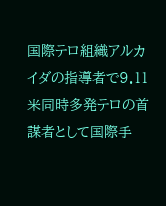国際テロ組織アルカイダの指導者で9.11米同時多発テロの首謀者として国際手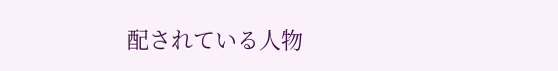配されている人物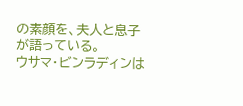の素顔を、夫人と息子が語っている。
ウサマ・ビンラディンは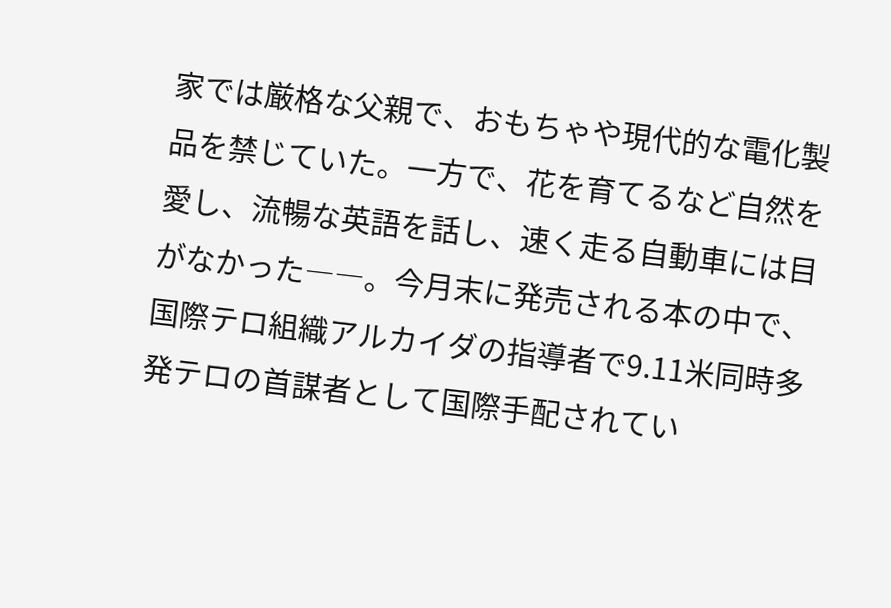家では厳格な父親で、おもちゃや現代的な電化製品を禁じていた。一方で、花を育てるなど自然を愛し、流暢な英語を話し、速く走る自動車には目がなかった――。今月末に発売される本の中で、国際テロ組織アルカイダの指導者で9.11米同時多発テロの首謀者として国際手配されてい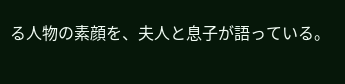る人物の素顔を、夫人と息子が語っている。